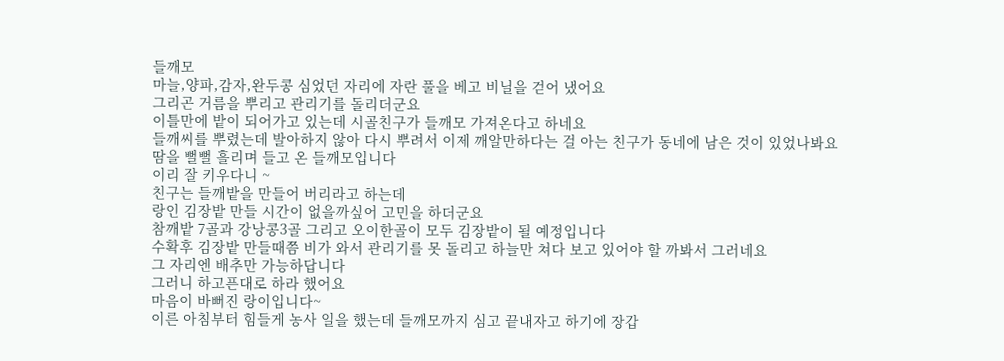들깨모
마늘,양파,감자,완두콩 심었던 자리에 자란 풀을 베고 비닐을 걷어 냈어요
그리곤 거름을 뿌리고 관리기를 돌리더군요
이틀만에 밭이 되어가고 있는데 시골친구가 들깨모 가져온다고 하네요
들깨씨를 뿌렸는데 발아하지 않아 다시 뿌려서 이제 깨알만하다는 걸 아는 친구가 동네에 남은 것이 있었나봐요
땀을 뻘뻘 흘리며 들고 온 들깨모입니다
이리 잘 키우다니 ~
친구는 들깨밭을 만들어 버리라고 하는데
랑인 김장밭 만들 시간이 없을까싶어 고민을 하더군요
참깨밭 7골과 강낭콩3골 그리고 오이한골이 모두 김장밭이 될 예정입니다
수확후 김장밭 만들때쯤 비가 와서 관리기를 못 돌리고 하늘만 쳐다 보고 있어야 할 까봐서 그러네요
그 자리엔 배추만 가능하답니다
그러니 하고픈대로 하라 했어요
마음이 바뻐진 랑이입니다~
이른 아침부터 힘들게 농사 일을 했는데 들깨모까지 심고 끝내자고 하기에 장갑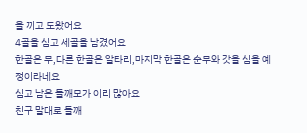을 끼고 도왔어요
4골을 심고 세골을 남겼어요
한골은 무,다른 한골은 알타리,마지막 한골은 순무와 갓을 심을 예정이라네요
심고 남은 들깨모가 이리 많아요
친구 말대로 들깨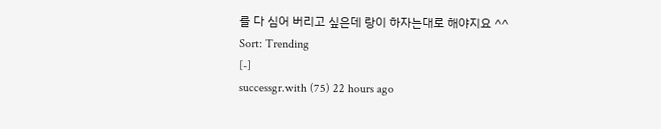를 다 심어 버리고 싶은데 랑이 하자는대로 해야지요 ^^
Sort: Trending
[-]
successgr.with (75) 22 hours ago